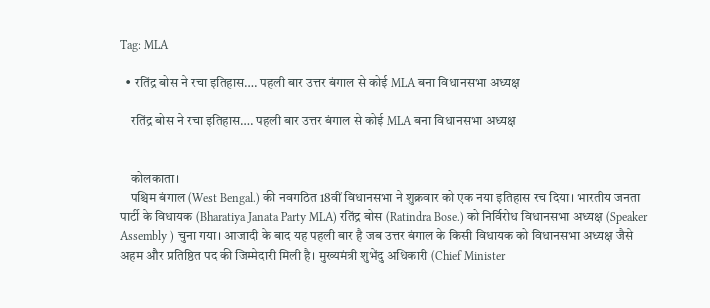Tag: MLA

  • रतिंद्र बोस ने रचा इतिहास…. पहली बार उत्तर बंगाल से कोई MLA बना विधानसभा अध्यक्ष

    रतिंद्र बोस ने रचा इतिहास…. पहली बार उत्तर बंगाल से कोई MLA बना विधानसभा अध्यक्ष


    कोलकाता।
    पश्चिम बंगाल (West Bengal.) की नवगठित 18वीं विधानसभा ने शुक्रवार को एक नया इतिहास रच दिया। भारतीय जनता पार्टी के विधायक (Bharatiya Janata Party MLA) रतिंद्र बोस (Ratindra Bose.) को निर्विरोध विधानसभा अध्यक्ष (Speaker Assembly ) चुना गया। आजादी के बाद यह पहली बार है जब उत्तर बंगाल के किसी विधायक को विधानसभा अध्यक्ष जैसे अहम और प्रतिष्ठित पद की जिम्मेदारी मिली है। मुख्यमंत्री शुभेंदु अधिकारी (Chief Minister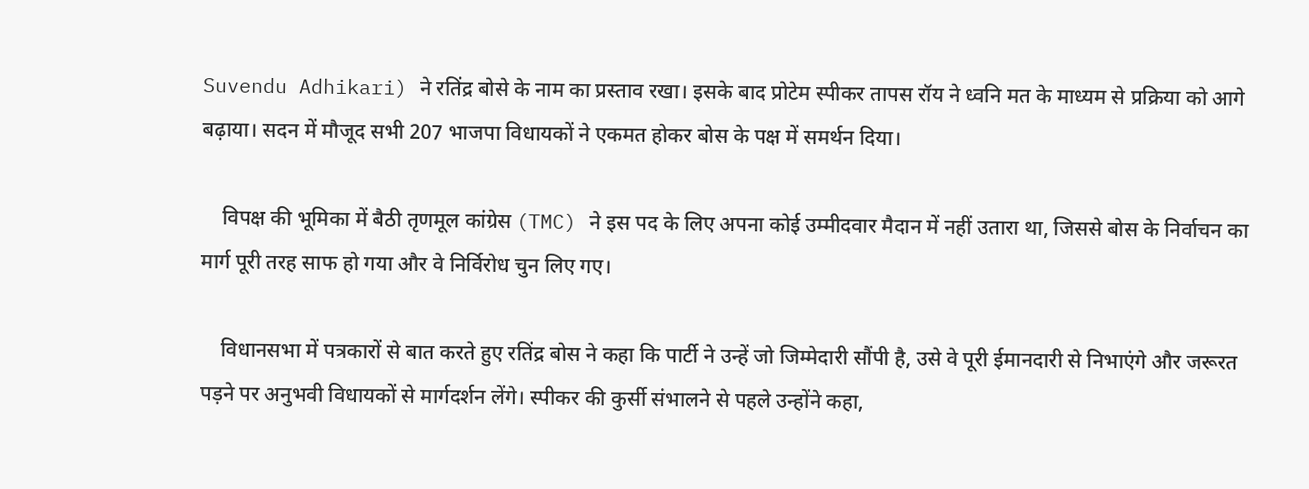Suvendu Adhikari) ने रतिंद्र बोसे के नाम का प्रस्ताव रखा। इसके बाद प्रोटेम स्पीकर तापस रॉय ने ध्वनि मत के माध्यम से प्रक्रिया को आगे बढ़ाया। सदन में मौजूद सभी 207 भाजपा विधायकों ने एकमत होकर बोस के पक्ष में समर्थन दिया।

    विपक्ष की भूमिका में बैठी तृणमूल कांग्रेस (TMC) ने इस पद के लिए अपना कोई उम्मीदवार मैदान में नहीं उतारा था, जिससे बोस के निर्वाचन का मार्ग पूरी तरह साफ हो गया और वे निर्विरोध चुन लिए गए।

    विधानसभा में पत्रकारों से बात करते हुए रतिंद्र बोस ने कहा कि पार्टी ने उन्हें जो जिम्मेदारी सौंपी है, उसे वे पूरी ईमानदारी से निभाएंगे और जरूरत पड़ने पर अनुभवी विधायकों से मार्गदर्शन लेंगे। स्पीकर की कुर्सी संभालने से पहले उन्होंने कहा,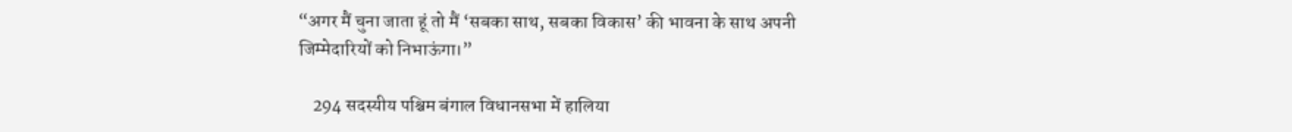“अगर मैं चुना जाता हूं तो मैं ‘सबका साथ, सबका विकास’ की भावना के साथ अपनी जिम्मेदारियों को निभाऊंगा।”

    294 सदस्यीय पश्चिम बंगाल विधानसभा में हालिया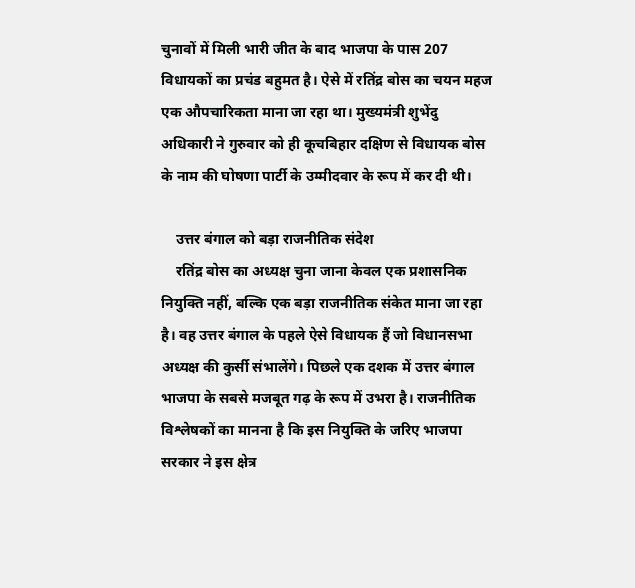चुनावों में मिली भारी जीत के बाद भाजपा के पास 207 विधायकों का प्रचंड बहुमत है। ऐसे में रतिंद्र बोस का चयन महज एक औपचारिकता माना जा रहा था। मुख्यमंत्री शुभेंदु अधिकारी ने गुरुवार को ही कूचबिहार दक्षिण से विधायक बोस के नाम की घोषणा पार्टी के उम्मीदवार के रूप में कर दी थी।

    उत्तर बंगाल को बड़ा राजनीतिक संदेश
    रतिंद्र बोस का अध्यक्ष चुना जाना केवल एक प्रशासनिक नियुक्ति नहीं, बल्कि एक बड़ा राजनीतिक संकेत माना जा रहा है। वह उत्तर बंगाल के पहले ऐसे विधायक हैं जो विधानसभा अध्यक्ष की कुर्सी संभालेंगे। पिछले एक दशक में उत्तर बंगाल भाजपा के सबसे मजबूत गढ़ के रूप में उभरा है। राजनीतिक विश्लेषकों का मानना है कि इस नियुक्ति के जरिए भाजपा सरकार ने इस क्षेत्र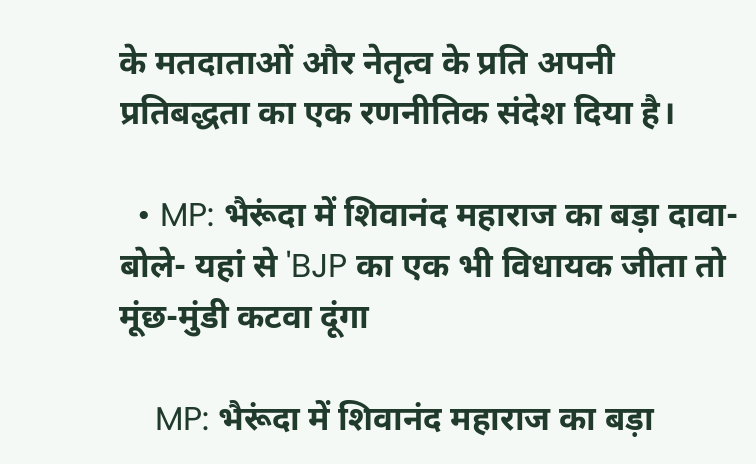के मतदाताओं और नेतृत्व के प्रति अपनी प्रतिबद्धता का एक रणनीतिक संदेश दिया है।

  • MP: भैरूंदा में शिवानंद महाराज का बड़ा दावा- बोले- यहां से 'BJP का एक भी विधायक जीता तो मूंछ-मुंडी कटवा दूंगा

    MP: भैरूंदा में शिवानंद महाराज का बड़ा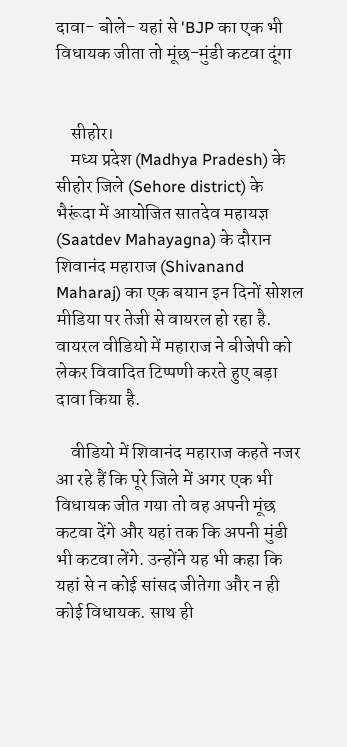दावा- बोले- यहां से 'BJP का एक भी विधायक जीता तो मूंछ-मुंडी कटवा दूंगा


    सीहोर।
    मध्य प्रदेश (Madhya Pradesh) के सीहोर जिले (Sehore district) के भैरूंदा में आयोजित सातदेव महायज्ञ (Saatdev Mahayagna) के दौरान शिवानंद महाराज (Shivanand Maharaj) का एक बयान इन दिनों सोशल मीडिया पर तेजी से वायरल हो रहा है. वायरल वीडियो में महाराज ने बीजेपी को लेकर विवादित टिप्पणी करते हुए बड़ा दावा किया है.

    वीडियो में शिवानंद महाराज कहते नजर आ रहे हैं कि पूरे जिले में अगर एक भी विधायक जीत गया तो वह अपनी मूंछ कटवा देंगे और यहां तक कि अपनी मुंडी भी कटवा लेंगे. उन्होंने यह भी कहा कि यहां से न कोई सांसद जीतेगा और न ही कोई विधायक. साथ ही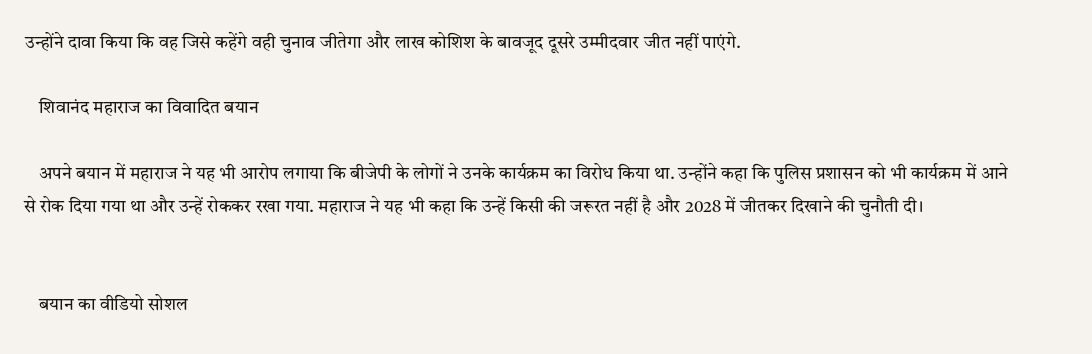उन्होंने दावा किया कि वह जिसे कहेंगे वही चुनाव जीतेगा और लाख कोशिश के बावजूद दूसरे उम्मीदवार जीत नहीं पाएंगे.

    शिवानंद महाराज का विवादित बयान

    अपने बयान में महाराज ने यह भी आरोप लगाया कि बीजेपी के लोगों ने उनके कार्यक्रम का विरोध किया था. उन्होंने कहा कि पुलिस प्रशासन को भी कार्यक्रम में आने से रोक दिया गया था और उन्हें रोककर रखा गया. महाराज ने यह भी कहा कि उन्हें किसी की जरूरत नहीं है और 2028 में जीतकर दिखाने की चुनौती दी।


    बयान का वीडियो सोशल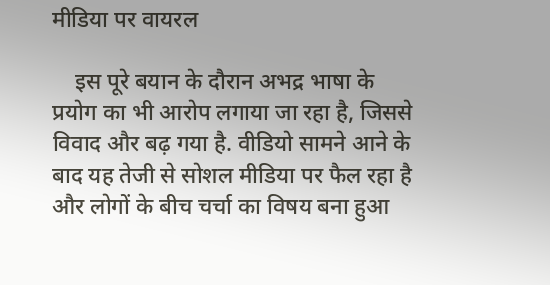मीडिया पर वायरल

    इस पूरे बयान के दौरान अभद्र भाषा के प्रयोग का भी आरोप लगाया जा रहा है, जिससे विवाद और बढ़ गया है. वीडियो सामने आने के बाद यह तेजी से सोशल मीडिया पर फैल रहा है और लोगों के बीच चर्चा का विषय बना हुआ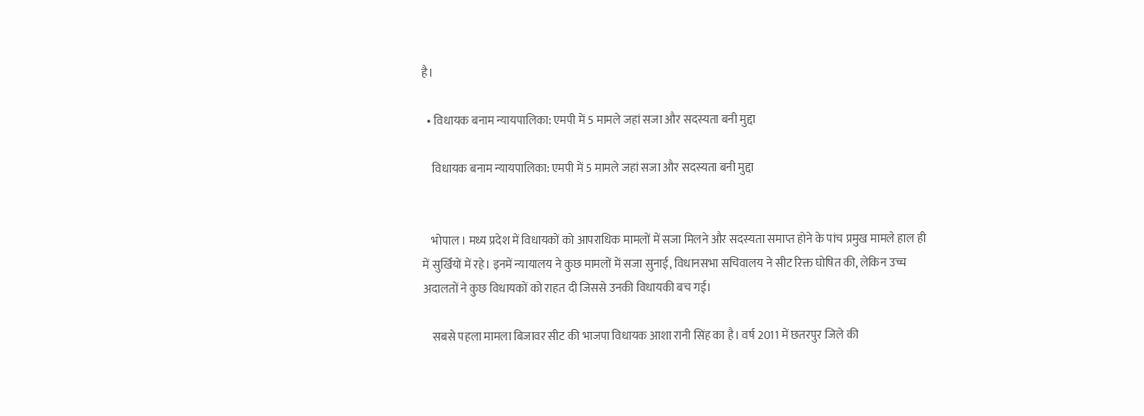है।

  • विधायक बनाम न्यायपालिका: एमपी में 5 मामले जहां सजा और सदस्यता बनी मुद्दा

    विधायक बनाम न्यायपालिका: एमपी में 5 मामले जहां सजा और सदस्यता बनी मुद्दा


    भोपाल । मध्य प्रदेश में विधायकों को आपराधिक मामलों में सजा मिलने और सदस्यता समाप्त होने के पांच प्रमुख मामले हाल ही में सुर्खियों में रहे। इनमें न्यायालय ने कुछ मामलों में सजा सुनाई, विधानसभा सचिवालय ने सीट रिक्त घोषित की, लेकिन उच्च अदालतों ने कुछ विधायकों को राहत दी जिससे उनकी विधायकी बच गई।

    सबसे पहला मामला बिजावर सीट की भाजपा विधायक आशा रानी सिंह का है। वर्ष 2011 में छतरपुर जिले की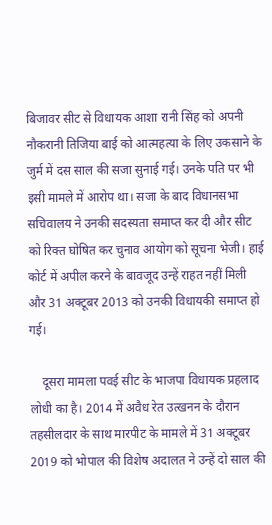बिजावर सीट से विधायक आशा रानी सिंह को अपनी नौकरानी तिजिया बाई को आत्महत्या के लिए उकसाने के जुर्म में दस साल की सजा सुनाई गई। उनके पति पर भी इसी मामले में आरोप था। सजा के बाद विधानसभा सचिवालय ने उनकी सदस्यता समाप्त कर दी और सीट को रिक्त घोषित कर चुनाव आयोग को सूचना भेजी। हाई कोर्ट में अपील करने के बावजूद उन्हें राहत नहीं मिली और 31 अक्टूबर 2013 को उनकी विधायकी समाप्त हो गई।

    दूसरा मामला पवई सीट के भाजपा विधायक प्रहलाद लोधी का है। 2014 में अवैध रेत उत्खनन के दौरान तहसीलदार के साथ मारपीट के मामले में 31 अक्टूबर 2019 को भोपाल की विशेष अदालत ने उन्हें दो साल की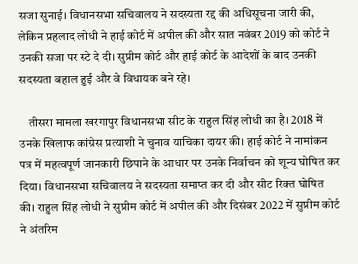सजा सुनाई। विधानसभा सचिवालय ने सदस्यता रद्द की अधिसूचना जारी की, लेकिन प्रहलाद लोधी ने हाई कोर्ट में अपील की और सात नवंबर 2019 को कोर्ट ने उनकी सजा पर स्टे दे दी। सुप्रीम कोर्ट और हाई कोर्ट के आदेशों के बाद उनकी सदस्यता बहाल हुई और वे विधायक बने रहे।

    तीसरा मामला खरगापुर विधानसभा सीट के राहुल सिंह लोधी का है। 2018 में उनके खिलाफ कांग्रेस प्रत्याशी ने चुनाव याचिका दायर की। हाई कोर्ट ने नामांकन पत्र में महत्वपूर्ण जानकारी छिपाने के आधार पर उनके निर्वाचन को शून्य घोषित कर दिया। विधानसभा सचिवालय ने सदस्यता समाप्त कर दी और सीट रिक्त घोषित की। राहुल सिंह लोधी ने सुप्रीम कोर्ट में अपील की और दिसंबर 2022 में सुप्रीम कोर्ट ने अंतरिम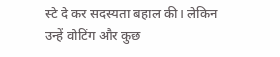स्टे दे कर सदस्यता बहाल की। लेकिन उन्हें वोटिंग और कुछ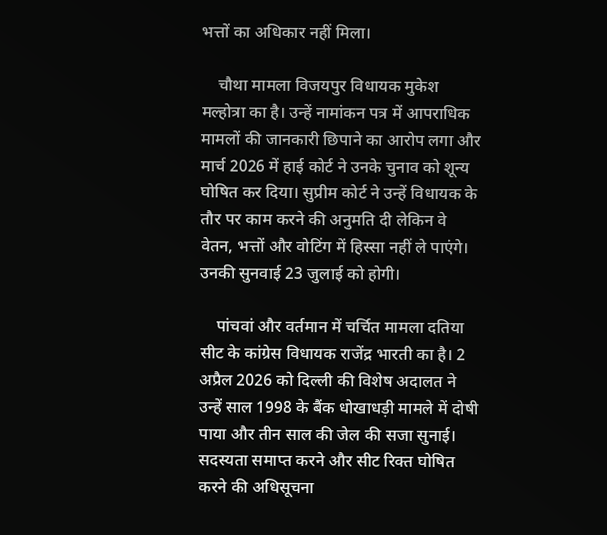भत्तों का अधिकार नहीं मिला।

    चौथा मामला विजयपुर विधायक मुकेश मल्होत्रा का है। उन्हें नामांकन पत्र में आपराधिक मामलों की जानकारी छिपाने का आरोप लगा और मार्च 2026 में हाई कोर्ट ने उनके चुनाव को शून्य घोषित कर दिया। सुप्रीम कोर्ट ने उन्हें विधायक के तौर पर काम करने की अनुमति दी लेकिन वे वेतन, भत्तों और वोटिंग में हिस्सा नहीं ले पाएंगे। उनकी सुनवाई 23 जुलाई को होगी।

    पांचवां और वर्तमान में चर्चित मामला दतिया सीट के कांग्रेस विधायक राजेंद्र भारती का है। 2 अप्रैल 2026 को दिल्ली की विशेष अदालत ने उन्हें साल 1998 के बैंक धोखाधड़ी मामले में दोषी पाया और तीन साल की जेल की सजा सुनाई। सदस्यता समाप्त करने और सीट रिक्त घोषित करने की अधिसूचना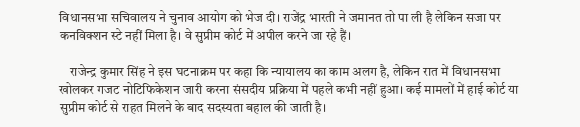विधानसभा सचिवालय ने चुनाव आयोग को भेज दी। राजेंद्र भारती ने जमानत तो पा ली है लेकिन सजा पर कनविक्शन स्टे नहीं मिला है। वे सुप्रीम कोर्ट में अपील करने जा रहे हैं।

    राजेन्द्र कुमार सिंह ने इस घटनाक्रम पर कहा कि न्यायालय का काम अलग है, लेकिन रात में विधानसभा खोलकर गजट नोटिफिकेशन जारी करना संसदीय प्रक्रिया में पहले कभी नहीं हुआ। कई मामलों में हाई कोर्ट या सुप्रीम कोर्ट से राहत मिलने के बाद सदस्यता बहाल की जाती है।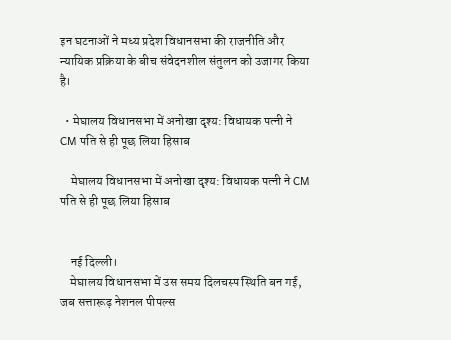इन घटनाओं ने मध्य प्रदेश विधानसभा की राजनीति और न्यायिक प्रक्रिया के बीच संवेदनशील संतुलन को उजागर किया है।

  • मेघालय विधानसभा में अनोखा दृश्य: विधायक पत्नी ने CM पति से ही पूछ लिया हिसाब

    मेघालय विधानसभा में अनोखा दृश्य: विधायक पत्नी ने CM पति से ही पूछ लिया हिसाब


    नई दिल्ली।
    मेघालय विधानसभा में उस समय दिलचस्प स्थिति बन गई, जब सत्तारूढ़ नेशनल पीपल्स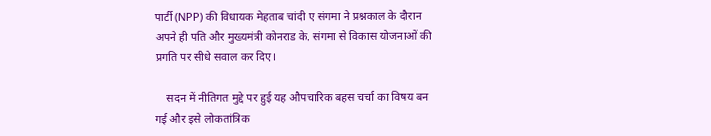पार्टी (NPP) की विधायक मेहताब चांदी ए संगमा ने प्रश्नकाल के दौरान अपने ही पति और मुख्यमंत्री कोनराड के. संगमा से विकास योजनाओं की प्रगति पर सीधे सवाल कर दिए।

    सदन में नीतिगत मुद्दे पर हुई यह औपचारिक बहस चर्चा का विषय बन गई और इसे लोकतांत्रिक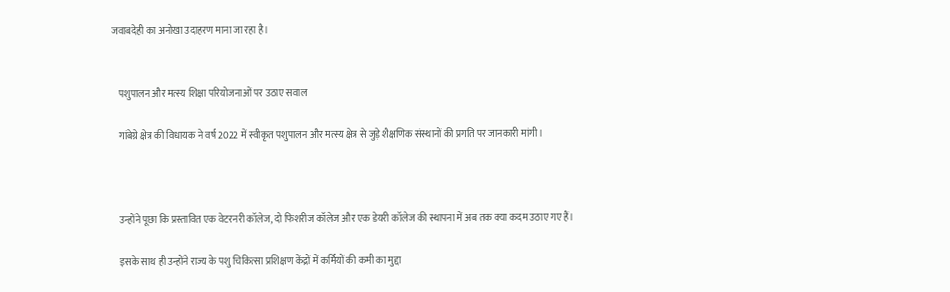जवाबदेही का अनोखा उदाहरण माना जा रहा है।


    पशुपालन और मत्स्य शिक्षा परियोजनाओं पर उठाए सवाल

    गांबेग्रे क्षेत्र की विधायक ने वर्ष 2022 में स्वीकृत पशुपालन और मत्स्य क्षेत्र से जुड़े शैक्षणिक संस्थानों की प्रगति पर जानकारी मांगी।



    उन्होंने पूछा कि प्रस्तावित एक वेटरनरी कॉलेज, दो फिशरीज कॉलेज और एक डेयरी कॉलेज की स्थापना में अब तक क्या कदम उठाए गए हैं।

    इसके साथ ही उन्होंने राज्य के पशु चिकित्सा प्रशिक्षण केंद्रों में कर्मियों की कमी का मुद्दा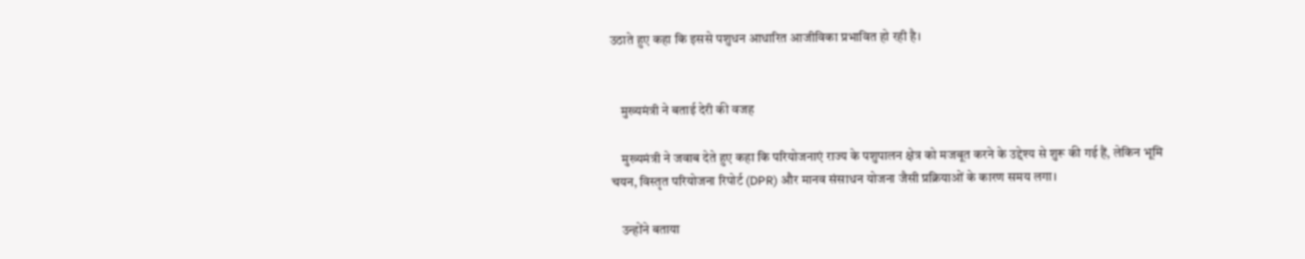उठाते हुए कहा कि इससे पशुधन आधारित आजीविका प्रभावित हो रही है।


    मुख्यमंत्री ने बताई देरी की वजह

    मुख्यमंत्री ने जवाब देते हुए कहा कि परियोजनाएं राज्य के पशुपालन क्षेत्र को मजबूत करने के उद्देश्य से शुरू की गई हैं, लेकिन भूमि चयन, विस्तृत परियोजना रिपोर्ट (DPR) और मानव संसाधन योजना जैसी प्रक्रियाओं के कारण समय लगा।

    उन्होंने बताया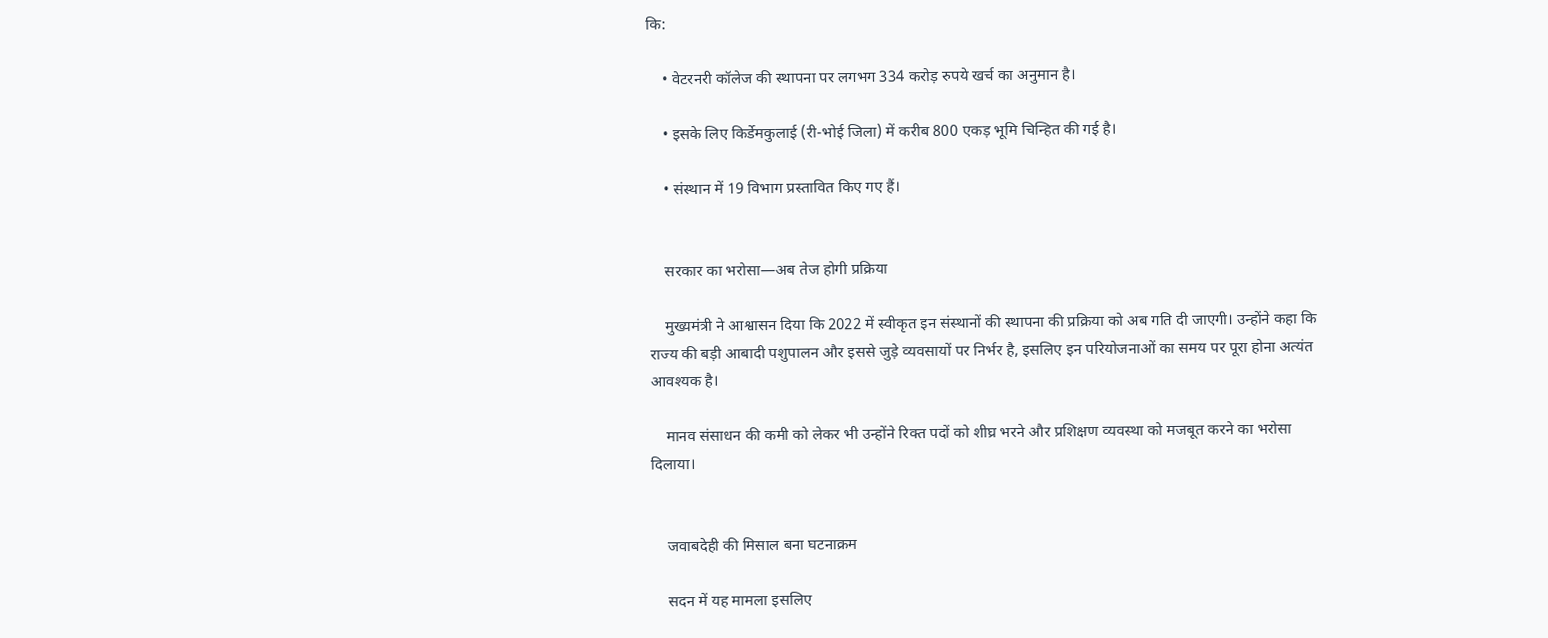कि:

    • वेटरनरी कॉलेज की स्थापना पर लगभग 334 करोड़ रुपये खर्च का अनुमान है।

    • इसके लिए किर्डेमकुलाई (री-भोई जिला) में करीब 800 एकड़ भूमि चिन्हित की गई है।

    • संस्थान में 19 विभाग प्रस्तावित किए गए हैं।


    सरकार का भरोसा—अब तेज होगी प्रक्रिया

    मुख्यमंत्री ने आश्वासन दिया कि 2022 में स्वीकृत इन संस्थानों की स्थापना की प्रक्रिया को अब गति दी जाएगी। उन्होंने कहा कि राज्य की बड़ी आबादी पशुपालन और इससे जुड़े व्यवसायों पर निर्भर है, इसलिए इन परियोजनाओं का समय पर पूरा होना अत्यंत आवश्यक है।

    मानव संसाधन की कमी को लेकर भी उन्होंने रिक्त पदों को शीघ्र भरने और प्रशिक्षण व्यवस्था को मजबूत करने का भरोसा दिलाया।


    जवाबदेही की मिसाल बना घटनाक्रम

    सदन में यह मामला इसलिए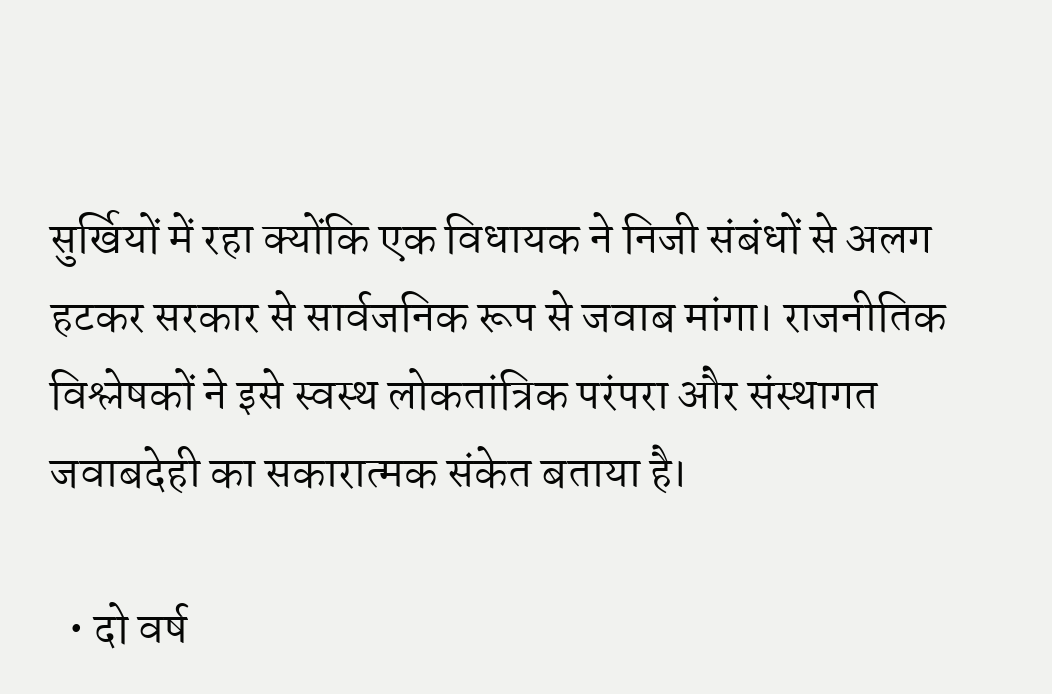सुर्खियों में रहा क्योंकि एक विधायक ने निजी संबंधों से अलग हटकर सरकार से सार्वजनिक रूप से जवाब मांगा। राजनीतिक विश्लेषकों ने इसे स्वस्थ लोकतांत्रिक परंपरा और संस्थागत जवाबदेही का सकारात्मक संकेत बताया है।

  • दो वर्ष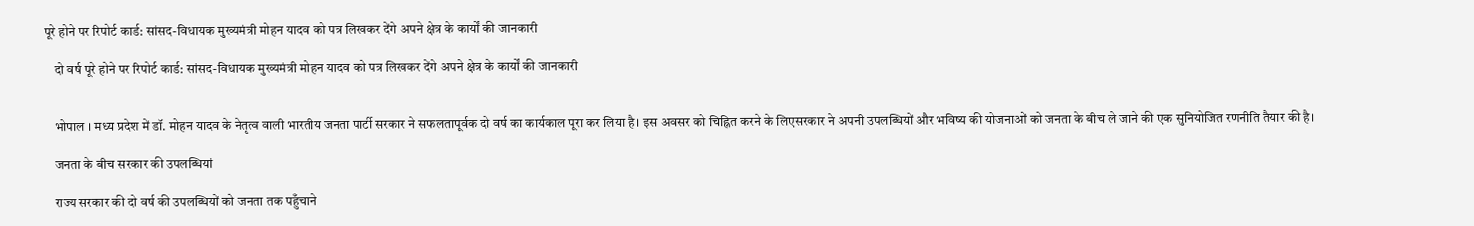पूरे होने पर रिपोर्ट कार्ड: सांसद-विधायक मुख्यमंत्री मोहन यादव को पत्र लिखकर देंगे अपने क्षेत्र के कार्यों की जानकारी

    दो वर्ष पूरे होने पर रिपोर्ट कार्ड: सांसद-विधायक मुख्यमंत्री मोहन यादव को पत्र लिखकर देंगे अपने क्षेत्र के कार्यों की जानकारी


    भोपाल । मध्य प्रदेश में डॉ. मोहन यादव के नेतृत्व वाली भारतीय जनता पार्टी सरकार ने सफलतापूर्वक दो वर्ष का कार्यकाल पूरा कर लिया है। इस अवसर को चिह्नित करने के लिएसरकार ने अपनी उपलब्धियों और भविष्य की योजनाओं को जनता के बीच ले जाने की एक सुनियोजित रणनीति तैयार की है।

    जनता के बीच सरकार की उपलब्धियां

    राज्य सरकार की दो वर्ष की उपलब्धियों को जनता तक पहुँचाने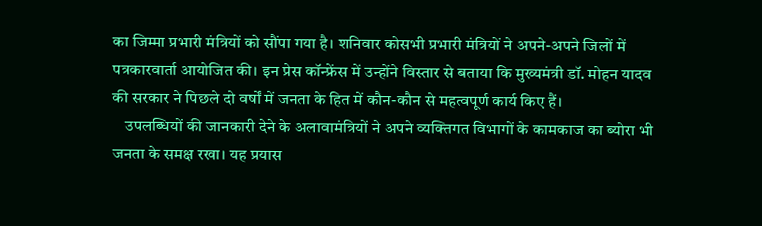का जिम्मा प्रभारी मंत्रियों को सौंपा गया है। शनिवार कोसभी प्रभारी मंत्रियों ने अपने-अपने जिलों में पत्रकारवार्ता आयोजित की। इन प्रेस कॉन्फ्रेंस में उन्होंने विस्तार से बताया कि मुख्यमंत्री डॉ. मोहन यादव की सरकार ने पिछले दो वर्षों में जनता के हित में कौन-कौन से महत्वपूर्ण कार्य किए हैं।
    उपलब्धियों की जानकारी देने के अलावामंत्रियों ने अपने व्यक्तिगत विभागों के कामकाज का ब्योरा भी जनता के समक्ष रखा। यह प्रयास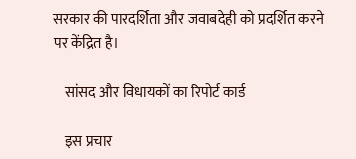सरकार की पारदर्शिता और जवाबदेही को प्रदर्शित करने पर केंद्रित है।

    सांसद और विधायकों का रिपोर्ट कार्ड

    इस प्रचार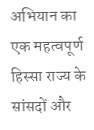अभियान का एक महत्वपूर्ण हिस्सा राज्य के सांसदों और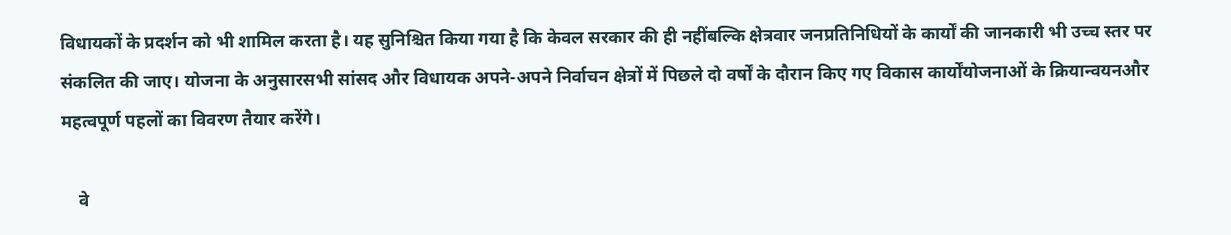विधायकों के प्रदर्शन को भी शामिल करता है। यह सुनिश्चित किया गया है कि केवल सरकार की ही नहींबल्कि क्षेत्रवार जनप्रतिनिधियों के कार्यों की जानकारी भी उच्च स्तर पर संकलित की जाए। योजना के अनुसारसभी सांसद और विधायक अपने-अपने निर्वाचन क्षेत्रों में पिछले दो वर्षों के दौरान किए गए विकास कार्योंयोजनाओं के क्रियान्वयनऔर महत्वपूर्ण पहलों का विवरण तैयार करेंगे।

    वे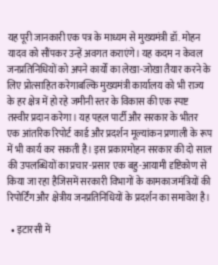यह पूरी जानकारी एक पत्र के माध्यम से मुख्यमंत्री डॉ. मोहन यादव को सौंपकर उन्हें अवगत कराएंगे। यह कदम न केवल जनप्रतिनिधियों को अपने कार्यों का लेखा-जोखा तैयार करने के लिए प्रोत्साहित करेगाबल्कि मुख्यमंत्री कार्यालय को भी राज्य के हर क्षेत्र में हो रहे जमीनी स्तर के विकास की एक स्पष्ट तस्वीर प्रदान करेगा। यह पहल पार्टी और सरकार के भीतर एक आंतरिक रिपोर्ट कार्ड और प्रदर्शन मूल्यांकन प्रणाली के रूप में भी कार्य कर सकती है। इस प्रकारमोहन सरकार की दो साल की उपलब्धियों का प्रचार-प्रसार एक बहु-आयामी दृष्टिकोण से किया जा रहा हैजिसमें सरकारी विभागों के कामकाजमंत्रियों की रिपोर्टिंग और क्षेत्रीय जनप्रतिनिधियों के प्रदर्शन का समावेश है।

  • इटारसी में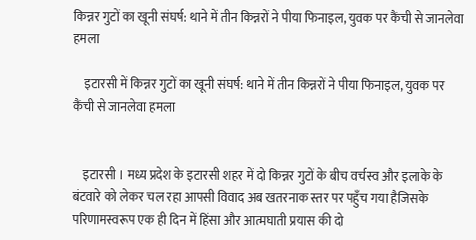किन्नर गुटों का खूनी संघर्ष: थाने में तीन किन्नरों ने पीया फिनाइल, युवक पर कैंची से जानलेवा हमला

    इटारसी में किन्नर गुटों का खूनी संघर्ष: थाने में तीन किन्नरों ने पीया फिनाइल, युवक पर कैंची से जानलेवा हमला


    इटारसी । मध्य प्रदेश के इटारसी शहर में दो किन्नर गुटों के बीच वर्चस्व और इलाके के बंटवारे को लेकर चल रहा आपसी विवाद अब खतरनाक स्तर पर पहुँच गया हैजिसके परिणामस्वरूप एक ही दिन में हिंसा और आत्मघाती प्रयास की दो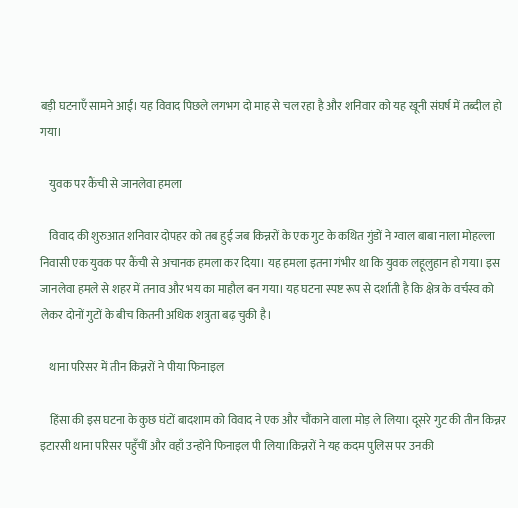बड़ी घटनाएँ सामने आईं। यह विवाद पिछले लगभग दो माह से चल रहा है और शनिवार को यह खूनी संघर्ष में तब्दील हो गया।

    युवक पर कैंची से जानलेवा हमला

    विवाद की शुरुआत शनिवार दोपहर को तब हुई जब किन्नरों के एक गुट के कथित गुंडों ने ग्वाल बाबा नाला मोहल्ला निवासी एक युवक पर कैंची से अचानक हमला कर दिया। यह हमला इतना गंभीर था कि युवक लहूलुहान हो गया। इस जानलेवा हमले से शहर में तनाव और भय का माहौल बन गया। यह घटना स्पष्ट रूप से दर्शाती है कि क्षेत्र के वर्चस्व को लेकर दोनों गुटों के बीच कितनी अधिक शत्रुता बढ़ चुकी है।

    थाना परिसर में तीन किन्नरों ने पीया फिनाइल

    हिंसा की इस घटना के कुछ घंटों बादशाम को विवाद ने एक और चौंकाने वाला मोड़ ले लिया। दूसरे गुट की तीन किन्नर इटारसी थाना परिसर पहुँचीं और वहाँ उन्होंने फिनाइल पी लिया।किन्नरों ने यह कदम पुलिस पर उनकी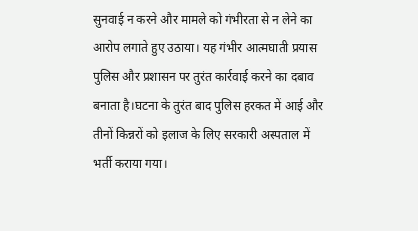सुनवाई न करने और मामले को गंभीरता से न लेने का आरोप लगाते हुए उठाया। यह गंभीर आत्मघाती प्रयास पुलिस और प्रशासन पर तुरंत कार्रवाई करने का दबाव बनाता है।घटना के तुरंत बाद पुलिस हरकत में आई और तीनों किन्नरों को इलाज के लिए सरकारी अस्पताल में भर्ती कराया गया।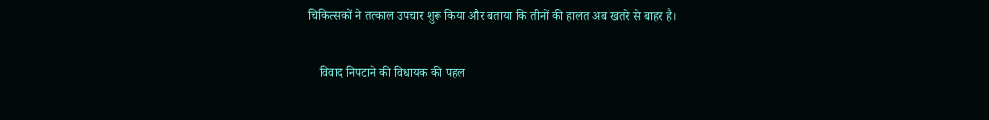चिकित्सकों ने तत्काल उपचार शुरू किया और बताया कि तीनों की हालत अब खतरे से बाहर है।

    विवाद निपटाने की विधायक की पहल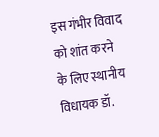इस गंभीर विवाद को शांत करने के लिए स्थानीय विधायक डॉ.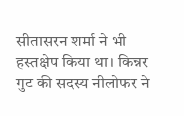सीतासरन शर्मा ने भी हस्तक्षेप किया था। किन्नर गुट की सदस्य नीलोफर ने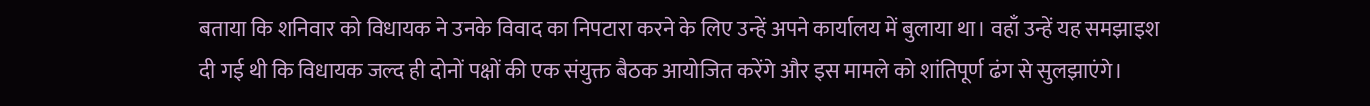बताया कि शनिवार को विधायक ने उनके विवाद का निपटारा करने के लिए उन्हें अपने कार्यालय में बुलाया था। वहाँ उन्हें यह समझाइश दी गई थी कि विधायक जल्द ही दोनों पक्षों की एक संयुक्त बैठक आयोजित करेंगे और इस मामले को शांतिपूर्ण ढंग से सुलझाएंगे।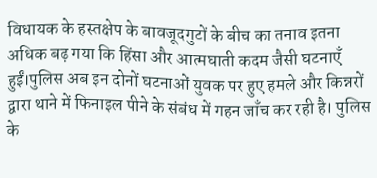विधायक के हस्तक्षेप के बावजूदगुटों के बीच का तनाव इतना अधिक बढ़ गया कि हिंसा और आत्मघाती कदम जैसी घटनाएँ हुईं।पुलिस अब इन दोनों घटनाओं युवक पर हुए हमले और किन्नरों द्वारा थाने में फिनाइल पीने के संबंध में गहन जाँच कर रही है। पुलिस के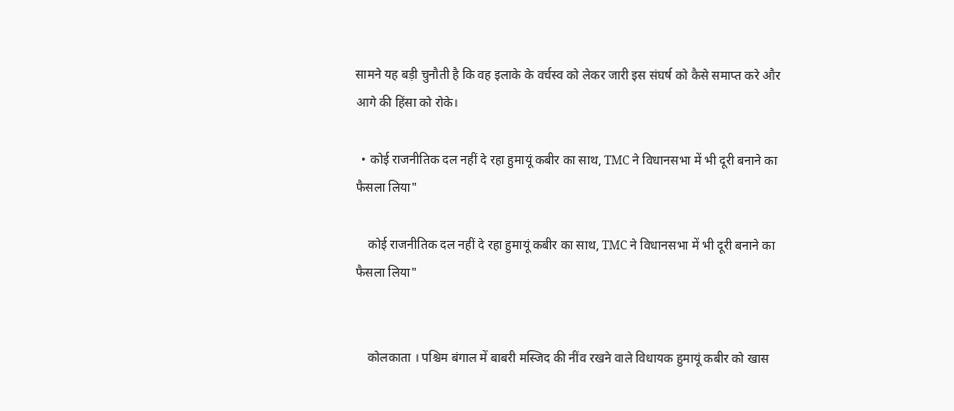सामने यह बड़ी चुनौती है कि वह इलाके के वर्चस्व को लेकर जारी इस संघर्ष को कैसे समाप्त करे और आगे की हिंसा को रोके।

  • कोई राजनीतिक दल नहीं दे रहा हुमायूं कबीर का साथ, TMC ने विधानसभा में भी दूरी बनाने का फैसला लिया"

    कोई राजनीतिक दल नहीं दे रहा हुमायूं कबीर का साथ, TMC ने विधानसभा में भी दूरी बनाने का फैसला लिया"


    कोलकाता । पश्चिम बंगाल में बाबरी मस्जिद की नींव रखने वाले विधायक हुमायूं कबीर को खास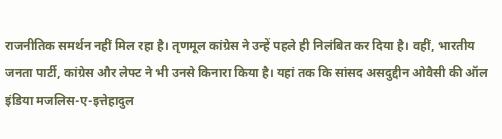राजनीतिक समर्थन नहीं मिल रहा है। तृणमूल कांग्रेस ने उन्हें पहले ही निलंबित कर दिया है। वहीं, भारतीय जनता पार्टी, कांग्रेस और लेफ्ट ने भी उनसे किनारा किया है। यहां तक कि सांसद असदुद्दीन ओवैसी की ऑल इंडिया मजलिस-ए-इत्तेहादुल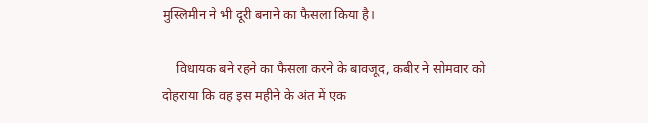मुस्लिमीन ने भी दूरी बनाने का फैसला किया है।

    विधायक बने रहने का फैसला करने के बावजूद, कबीर ने सोमवार को दोहराया कि वह इस महीने के अंत में एक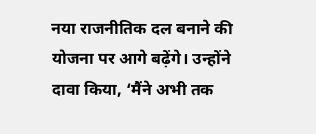नया राजनीतिक दल बनाने की योजना पर आगे बढ़ेंगे। उन्होंने दावा किया, ‘मैंने अभी तक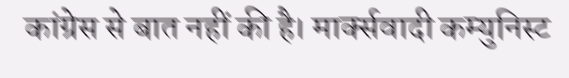कांग्रेस से बात नहीं की है। मार्क्सवादी कम्युनिस्ट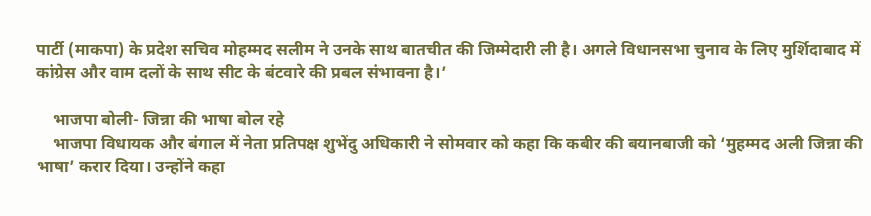पार्टी (माकपा) के प्रदेश सचिव मोहम्मद सलीम ने उनके साथ बातचीत की जिम्मेदारी ली है। अगले विधानसभा चुनाव के लिए मुर्शिदाबाद में कांग्रेस और वाम दलों के साथ सीट के बंटवारे की प्रबल संभावना है।’

    भाजपा बोली- जिन्ना की भाषा बोल रहे
    भाजपा विधायक और बंगाल में नेता प्रतिपक्ष शुभेंदु अधिकारी ने सोमवार को कहा कि कबीर की बयानबाजी को ‘मुहम्मद अली जिन्ना की भाषा’ करार दिया। उन्होंने कहा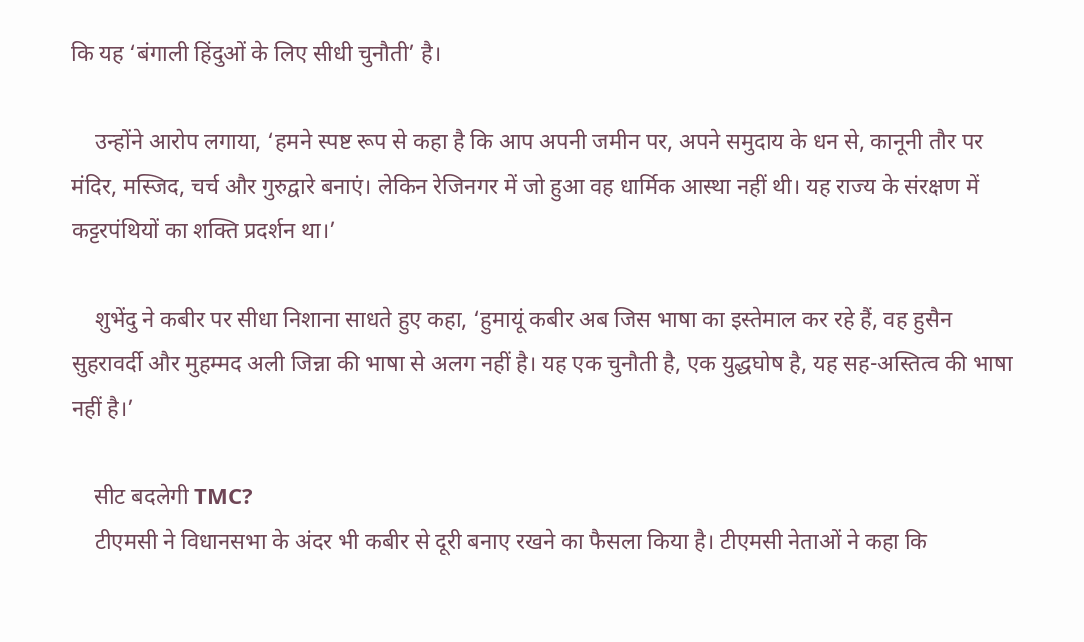कि यह ‘बंगाली हिंदुओं के लिए सीधी चुनौती’ है।

    उन्होंने आरोप लगाया, ‘हमने स्पष्ट रूप से कहा है कि आप अपनी जमीन पर, अपने समुदाय के धन से, कानूनी तौर पर मंदिर, मस्जिद, चर्च और गुरुद्वारे बनाएं। लेकिन रेजिनगर में जो हुआ वह धार्मिक आस्था नहीं थी। यह राज्य के संरक्षण में कट्टरपंथियों का शक्ति प्रदर्शन था।’

    शुभेंदु ने कबीर पर सीधा निशाना साधते हुए कहा, ‘हुमायूं कबीर अब जिस भाषा का इस्तेमाल कर रहे हैं, वह हुसैन सुहरावर्दी और मुहम्मद अली जिन्ना की भाषा से अलग नहीं है। यह एक चुनौती है, एक युद्धघोष है, यह सह-अस्तित्व की भाषा नहीं है।’

    सीट बदलेगी TMC?
    टीएमसी ने विधानसभा के अंदर भी कबीर से दूरी बनाए रखने का फैसला किया है। टीएमसी नेताओं ने कहा कि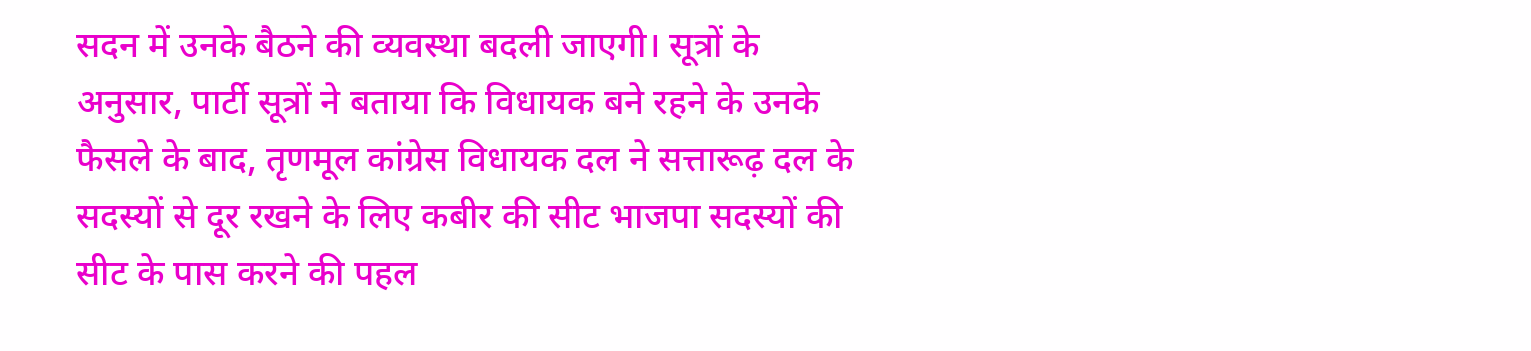सदन में उनके बैठने की व्यवस्था बदली जाएगी। सूत्रों के अनुसार, पार्टी सूत्रों ने बताया कि विधायक बने रहने के उनके फैसले के बाद, तृणमूल कांग्रेस विधायक दल ने सत्तारूढ़ दल के सदस्यों से दूर रखने के लिए कबीर की सीट भाजपा सदस्यों की सीट के पास करने की पहल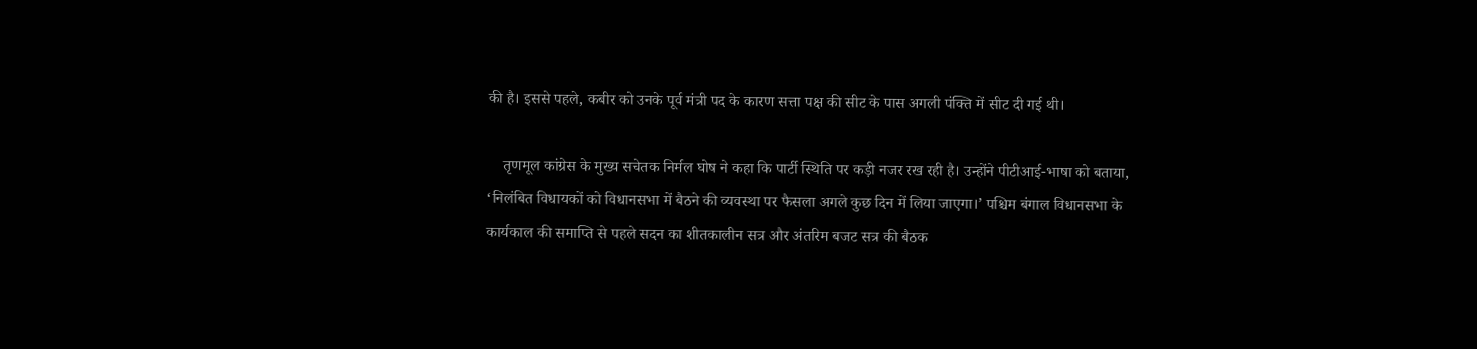की है। इससे पहले, कबीर को उनके पूर्व मंत्री पद के कारण सत्ता पक्ष की सीट के पास अगली पंक्ति में सीट दी गई थी।

    तृणमूल कांग्रेस के मुख्य सचेतक निर्मल घोष ने कहा कि पार्टी स्थिति पर कड़ी नजर रख रही है। उन्होंने पीटीआई-भाषा को बताया, ‘निलंबित विधायकों को विधानसभा में बैठने की व्यवस्था पर फैसला अगले कुछ दिन में लिया जाएगा।’ पश्चिम बंगाल विधानसभा के कार्यकाल की समाप्ति से पहले सदन का शीतकालीन सत्र और अंतरिम बजट सत्र की बैठक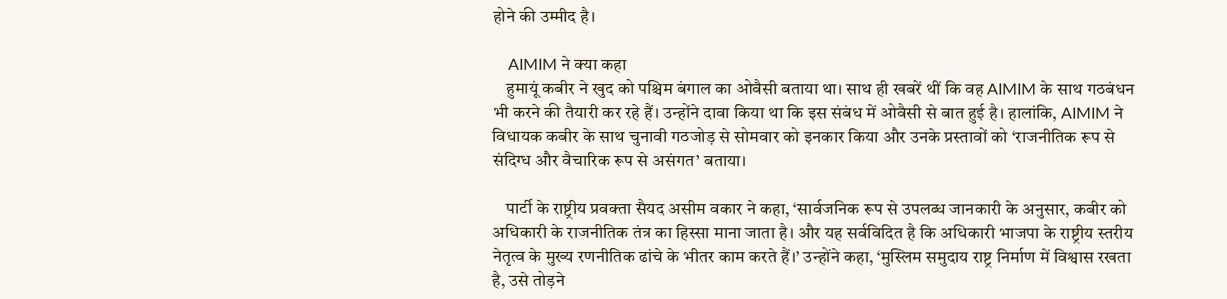होने की उम्मीद है।

    AIMIM ने क्या कहा
    हुमायूं कबीर ने खुद को पश्चिम बंगाल का ओवैसी बताया था। साथ ही खबरें थीं कि वह AIMIM के साथ गठबंधन भी करने की तैयारी कर रहे हैं। उन्होंने दावा किया था कि इस संबंध में ओवैसी से बात हुई है। हालांकि, AIMIM ने विधायक कबीर के साथ चुनावी गठजोड़ से सोमवार को इनकार किया और उनके प्रस्तावों को ‘राजनीतिक रूप से संदिग्ध और वैचारिक रूप से असंगत’ बताया।

    पार्टी के राष्ट्रीय प्रवक्ता सैयद असीम वकार ने कहा, ‘सार्वजनिक रूप से उपलब्ध जानकारी के अनुसार, कबीर को अधिकारी के राजनीतिक तंत्र का हिस्सा माना जाता है। और यह सर्वविदित है कि अधिकारी भाजपा के राष्ट्रीय स्तरीय नेतृत्व के मुख्य रणनीतिक ढांचे के भीतर काम करते हैं।’ उन्होंने कहा, ‘मुस्लिम समुदाय राष्ट्र निर्माण में विश्वास रखता है, उसे तोड़ने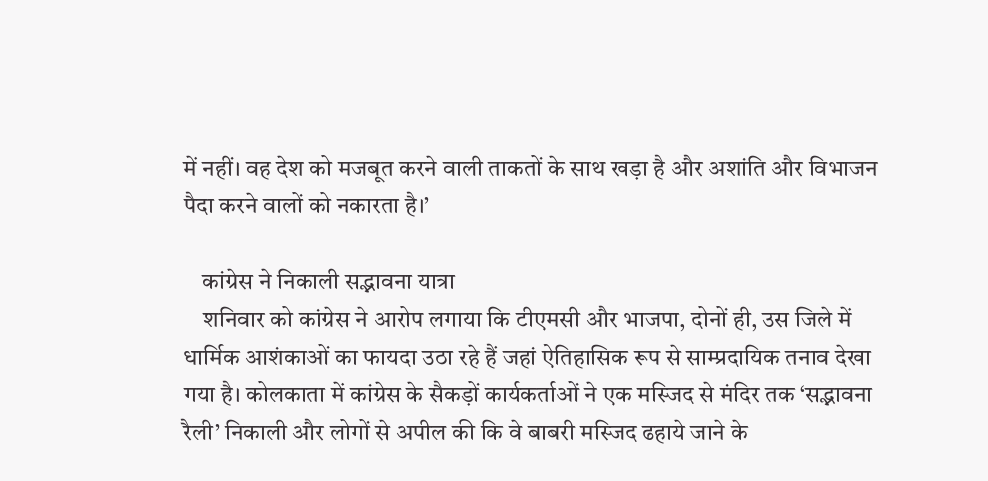में नहीं। वह देश को मजबूत करने वाली ताकतों के साथ खड़ा है और अशांति और विभाजन पैदा करने वालों को नकारता है।’

    कांग्रेस ने निकाली सद्भावना यात्रा
    शनिवार को कांग्रेस ने आरोप लगाया कि टीएमसी और भाजपा, दोनों ही, उस जिले में धार्मिक आशंकाओं का फायदा उठा रहे हैं जहां ऐतिहासिक रूप से साम्प्रदायिक तनाव देखा गया है। कोलकाता में कांग्रेस के सैकड़ों कार्यकर्ताओं ने एक मस्जिद से मंदिर तक ‘सद्भावना रैली’ निकाली और लोगों से अपील की कि वे बाबरी मस्जिद ढहाये जाने के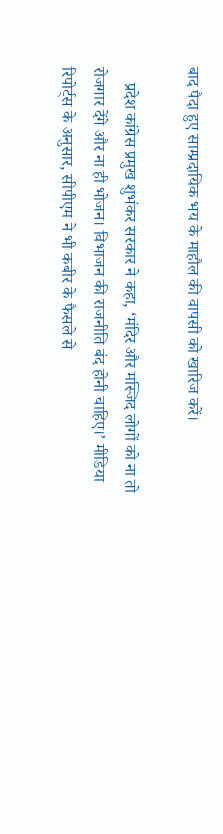बाद पैदा हुए साम्प्रदायिक भय के माहौल की वापसी को खारिज करें।

    प्रदेश कांग्रेस प्रमुख शुभंकर सरकार ने कहा, ‘मंदिर और मस्जिद लोगों को ना तो रोजगार देंगे और ना ही भोजन। विभाजन की राजनीति बंद होनी चाहिए।’ मीडिया रिपोर्ट्स के अनुसार, सीपीएम ने भी कबीर के फैसले से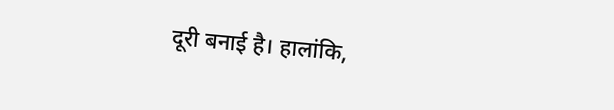दूरी बनाई है। हालांकि,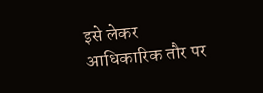इसे लेकर आधिकारिक तौर पर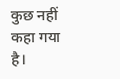कुछ नहीं कहा गया है।